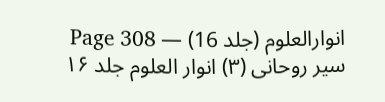انوارالعلوم (جلد 16) — Page 308
سیر روحانی (۳) انوار العلوم جلد ۱۶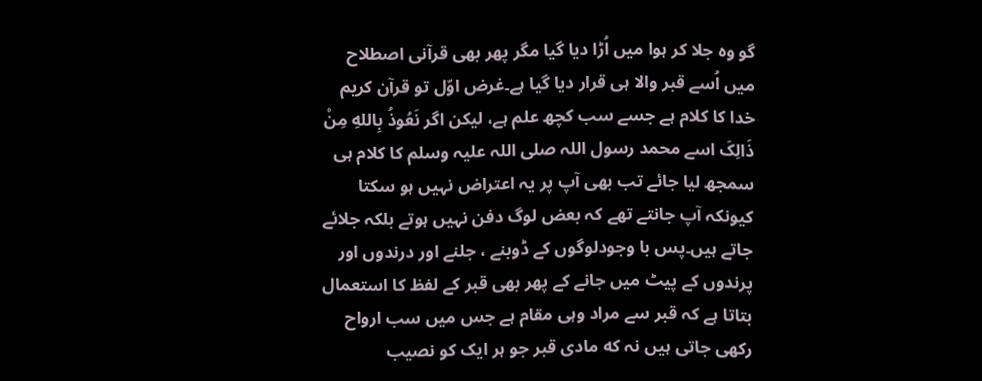گو وہ جلا کر ہوا میں اُڑا دیا گیا مگر پھر بھی قرآنی اصطلاح میں اُسے قبر والا ہی قرار دیا گیا ہے۔غرض اوّل تو قرآن کریم خدا کا کلام ہے جسے سب کچھ علم ہے، لیکن اگر نَعُوذُ بِاللهِ مِنْ ذَالِکَ اسے محمد رسول اللہ صلی اللہ علیہ وسلم کا کلام ہی سمجھ لیا جائے تب بھی آپ پر یہ اعتراض نہیں ہو سکتا کیونکہ آپ جانتے تھے کہ بعض لوگ دفن نہیں ہوتے بلکہ جلائے جاتے ہیں۔پس با وجودلوگوں کے ڈوبنے ، جلنے اور درندوں اور پرندوں کے پیٹ میں جانے کے پھر بھی قبر کے لفظ کا استعمال بتاتا ہے کہ قبر سے مراد وہی مقام ہے جس میں سب ارواح رکھی جاتی ہیں نہ که مادی قبر جو ہر ایک کو نصیب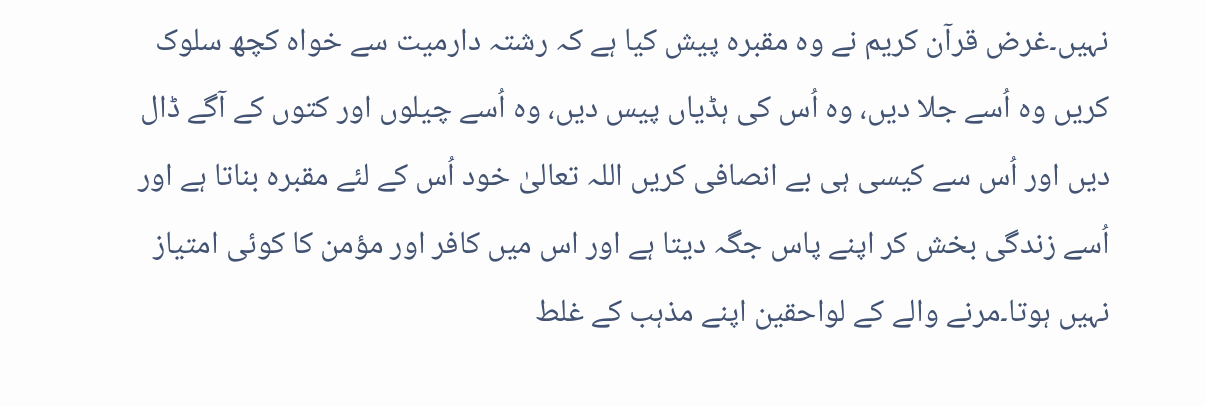نہیں۔غرض قرآن کریم نے وہ مقبرہ پیش کیا ہے کہ رشتہ دارمیت سے خواہ کچھ سلوک کریں وہ اُسے جلا دیں، وہ اُس کی ہڈیاں پیس دیں، وہ اُسے چیلوں اور کتوں کے آگے ڈال دیں اور اُس سے کیسی ہی بے انصافی کریں اللہ تعالیٰ خود اُس کے لئے مقبرہ بناتا ہے اور اُسے زندگی بخش کر اپنے پاس جگہ دیتا ہے اور اس میں کافر اور مؤمن کا کوئی امتیاز نہیں ہوتا۔مرنے والے کے لواحقین اپنے مذہب کے غلط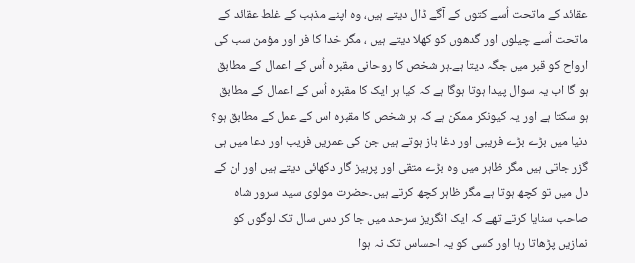عقائد کے ماتحت اُسے کتوں کے آگے ڈال دیتے ہیں، وہ اپنے مذہب کے غلط عقائد کے ماتحت اُسے چیلوں اور گدھوں کو کھلا دیتے ہیں ، مگر خدا کا فر اور مؤمن سب کی ارواح کو قبر میں جگہ دیتا ہے۔ہر شخص کا روحانی مقبرہ اُس کے اعمال کے مطابق ہو گا اب یہ سوال پیدا ہوتا ہوگا ہے کہ کیا ہر ایک کا مقبرہ اُس کے اعمال کے مطابق ہو سکتا ہے اور یہ کیونکر ممکن ہے کہ ہر شخص کا مقبرہ اس کے عمل کے مطابق ہو؟ دنیا میں بڑے بڑے فریبی اور دغا باز ہوتے ہیں جن کی عمریں فریب اور دعا میں ہی گزر جاتی ہیں مگر ظاہر میں وہ بڑے متقی اور پرہیز گار دکھائی دیتے ہیں اور ان کے دل میں تو کچھ ہوتا ہے مگر ظاہر کچھ کرتے ہیں۔حضرت مولوی سید سرور شاہ صاحب سنایا کرتے تھے کہ ایک انگریز سرحد میں جا کر دس سال تک لوگوں کو نمازیں پڑھاتا رہا اور کسی کو یہ احساس تک نہ ہوا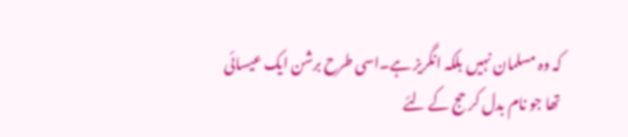کہ وہ مسلمان نہیں بلکہ انگریز ہے۔اسی طرح برشن ایک عیسائی تھا جو نام بدل کر حج کے لئے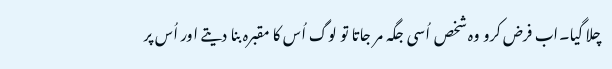چلا گیا۔اب فرض کرو وہ شخص اُسی جگہ مر جاتا تو لوگ اُس کا مقبرہ بنا دیتے اور اُس پر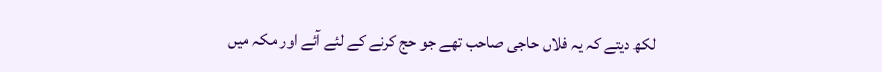لکھ دیتے کہ یہ فلاں حاجی صاحب تھے جو حج کرنے کے لئے آئے اور مکہ میں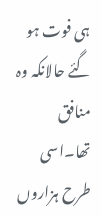ہی فوت ہو گئے حالانکہ وہ منافق تھا۔اسی طرح ہزاروں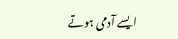ایسے آدمی ہوتے